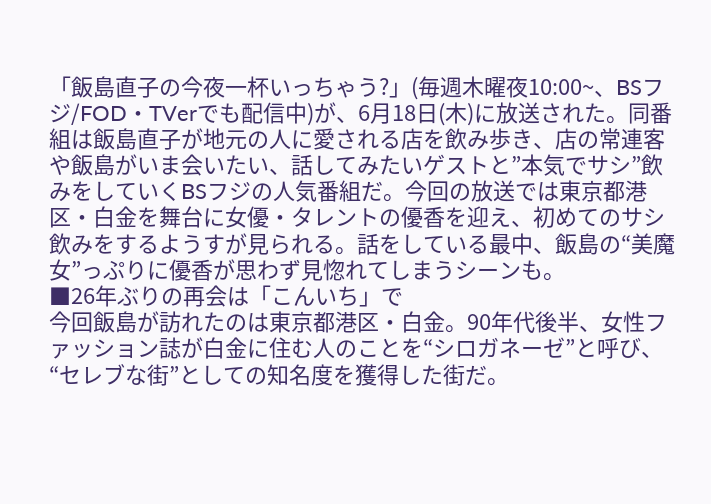「飯島直子の今夜一杯いっちゃう?」(毎週木曜夜10:00~、BSフジ/FOD・TVerでも配信中)が、6月18日(木)に放送された。同番組は飯島直子が地元の人に愛される店を飲み歩き、店の常連客や飯島がいま会いたい、話してみたいゲストと”本気でサシ”飲みをしていくBSフジの人気番組だ。今回の放送では東京都港区・白金を舞台に女優・タレントの優香を迎え、初めてのサシ飲みをするようすが見られる。話をしている最中、飯島の“美魔女”っぷりに優香が思わず見惚れてしまうシーンも。
■26年ぶりの再会は「こんいち」で
今回飯島が訪れたのは東京都港区・白金。90年代後半、女性ファッション誌が白金に住む人のことを“シロガネーゼ”と呼び、“セレブな街”としての知名度を獲得した街だ。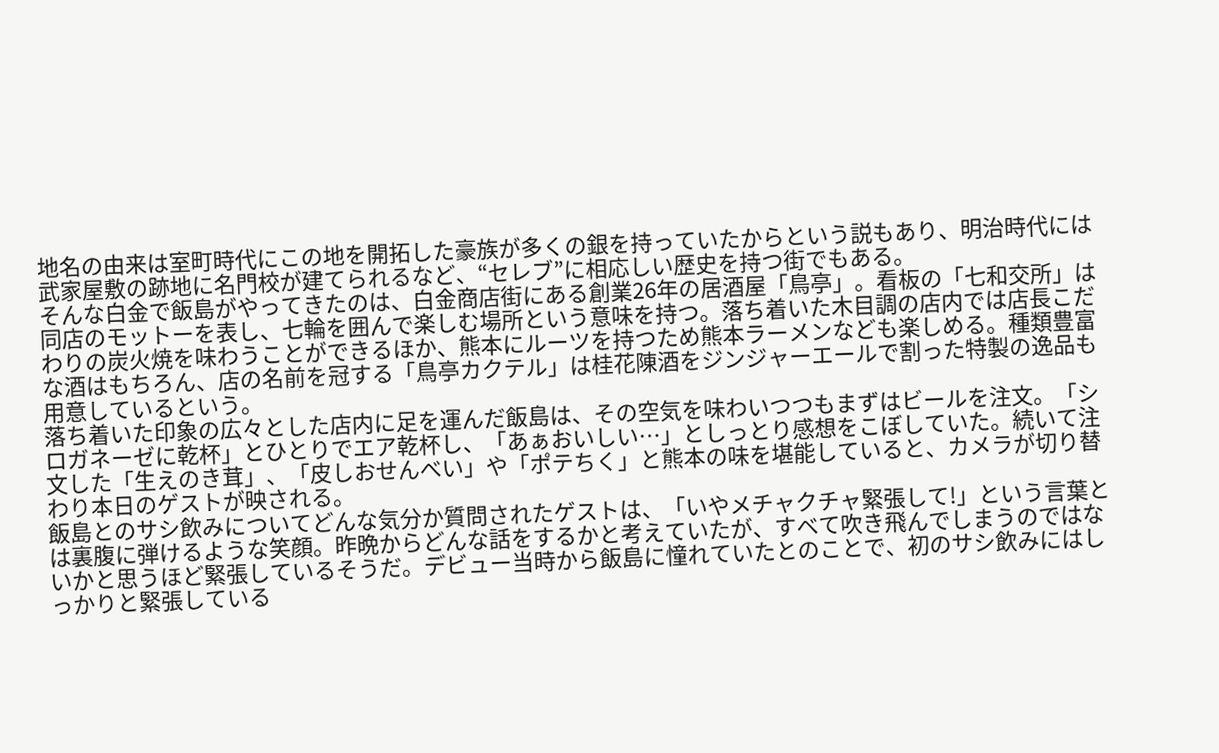地名の由来は室町時代にこの地を開拓した豪族が多くの銀を持っていたからという説もあり、明治時代には武家屋敷の跡地に名門校が建てられるなど、“セレブ”に相応しい歴史を持つ街でもある。
そんな白金で飯島がやってきたのは、白金商店街にある創業26年の居酒屋「鳥亭」。看板の「七和交所」は同店のモットーを表し、七輪を囲んで楽しむ場所という意味を持つ。落ち着いた木目調の店内では店長こだわりの炭火焼を味わうことができるほか、熊本にルーツを持つため熊本ラーメンなども楽しめる。種類豊富な酒はもちろん、店の名前を冠する「鳥亭カクテル」は桂花陳酒をジンジャーエールで割った特製の逸品も用意しているという。
落ち着いた印象の広々とした店内に足を運んだ飯島は、その空気を味わいつつもまずはビールを注文。「シロガネーゼに乾杯」とひとりでエア乾杯し、「あぁおいしい…」としっとり感想をこぼしていた。続いて注文した「生えのき茸」、「皮しおせんべい」や「ポテちく」と熊本の味を堪能していると、カメラが切り替わり本日のゲストが映される。
飯島とのサシ飲みについてどんな気分か質問されたゲストは、「いやメチャクチャ緊張して!」という言葉とは裏腹に弾けるような笑顔。昨晩からどんな話をするかと考えていたが、すべて吹き飛んでしまうのではないかと思うほど緊張しているそうだ。デビュー当時から飯島に憧れていたとのことで、初のサシ飲みにはしっかりと緊張している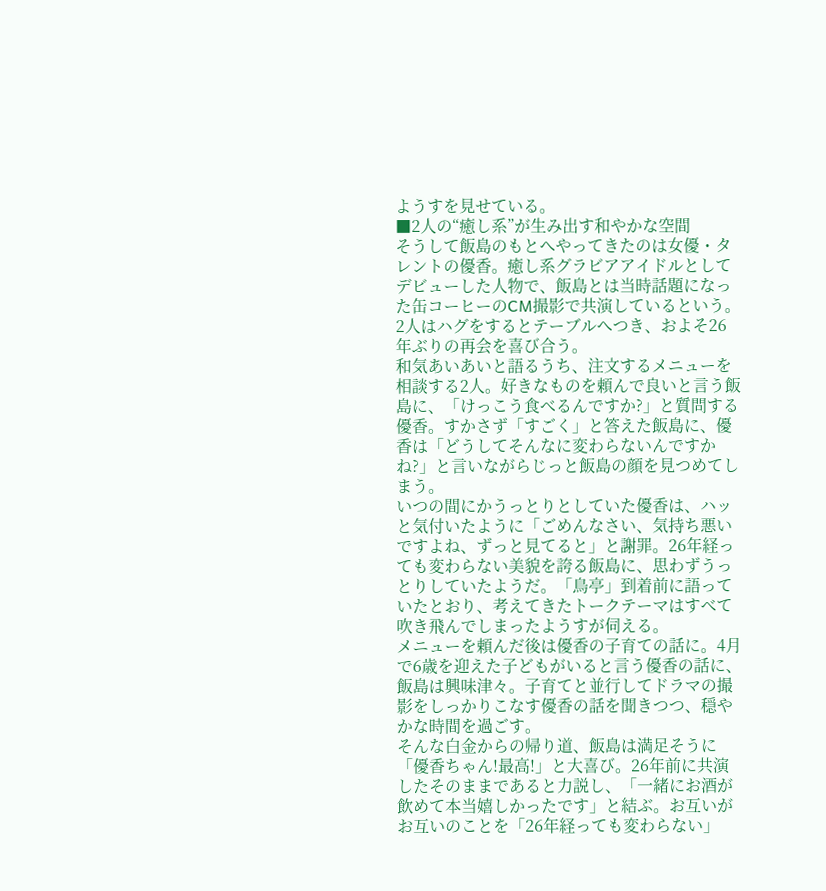ようすを見せている。
■2人の“癒し系”が生み出す和やかな空間
そうして飯島のもとへやってきたのは女優・タレントの優香。癒し系グラビアアイドルとしてデビューした人物で、飯島とは当時話題になった缶コーヒーのCM撮影で共演しているという。2人はハグをするとテーブルへつき、およそ26年ぶりの再会を喜び合う。
和気あいあいと語るうち、注文するメニューを相談する2人。好きなものを頼んで良いと言う飯島に、「けっこう食べるんですか?」と質問する優香。すかさず「すごく」と答えた飯島に、優香は「どうしてそんなに変わらないんですかね?」と言いながらじっと飯島の顔を見つめてしまう。
いつの間にかうっとりとしていた優香は、ハッと気付いたように「ごめんなさい、気持ち悪いですよね、ずっと見てると」と謝罪。26年経っても変わらない美貌を誇る飯島に、思わずうっとりしていたようだ。「鳥亭」到着前に語っていたとおり、考えてきたトークテーマはすべて吹き飛んでしまったようすが伺える。
メニューを頼んだ後は優香の子育ての話に。4月で6歳を迎えた子どもがいると言う優香の話に、飯島は興味津々。子育てと並行してドラマの撮影をしっかりこなす優香の話を聞きつつ、穏やかな時間を過ごす。
そんな白金からの帰り道、飯島は満足そうに「優香ちゃん!最高!」と大喜び。26年前に共演したそのままであると力説し、「一緒にお酒が飲めて本当嬉しかったです」と結ぶ。お互いがお互いのことを「26年経っても変わらない」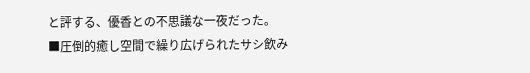と評する、優香との不思議な一夜だった。
■圧倒的癒し空間で繰り広げられたサシ飲み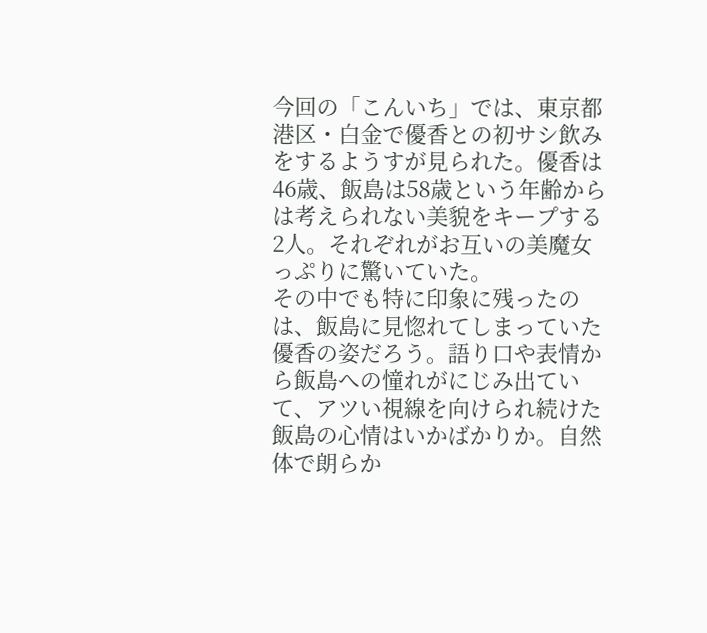今回の「こんいち」では、東京都港区・白金で優香との初サシ飲みをするようすが見られた。優香は46歳、飯島は58歳という年齢からは考えられない美貌をキープする2人。それぞれがお互いの美魔女っぷりに驚いていた。
その中でも特に印象に残ったのは、飯島に見惚れてしまっていた優香の姿だろう。語り口や表情から飯島への憧れがにじみ出ていて、アツい視線を向けられ続けた飯島の心情はいかばかりか。自然体で朗らか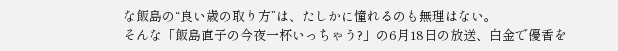な飯島の“良い歳の取り方”は、たしかに憧れるのも無理はない。
そんな「飯島直子の今夜一杯いっちゃう?」の6月18日の放送、白金で優香を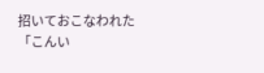招いておこなわれた「こんい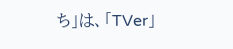ち」は、「TVer」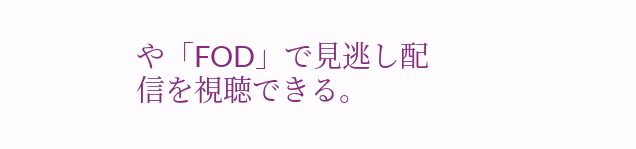や「FOD」で見逃し配信を視聴できる。